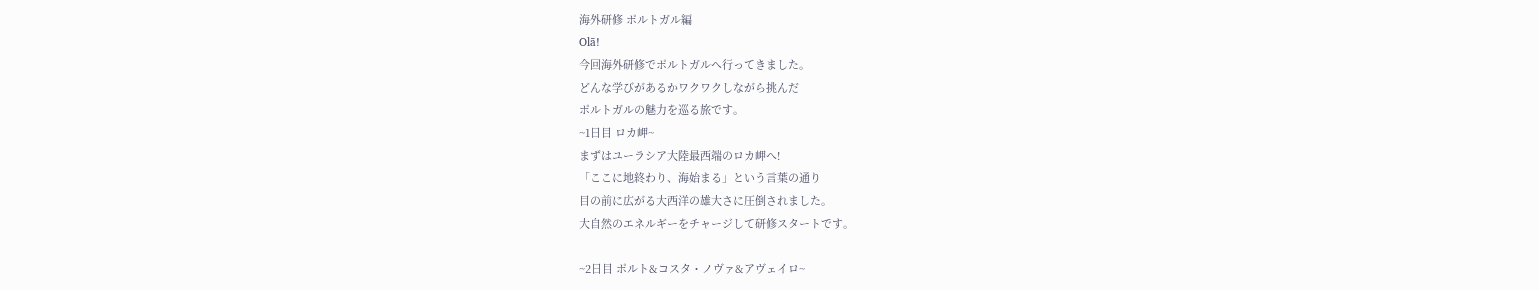海外研修 ポルトガル編
Olā!
今回海外研修でポルトガルへ行ってきました。
どんな学びがあるかワクワクしながら挑んだ
ポルトガルの魅力を巡る旅です。
~1日目 ロカ岬~
まずはユーラシア大陸最西端のロカ岬へ!
「ここに地終わり、海始まる」という言葉の通り
目の前に広がる大西洋の雄大さに圧倒されました。
大自然のエネルギーをチャージして研修スタートです。

~2日目 ポルト&コスタ・ノヴァ&アヴェイロ~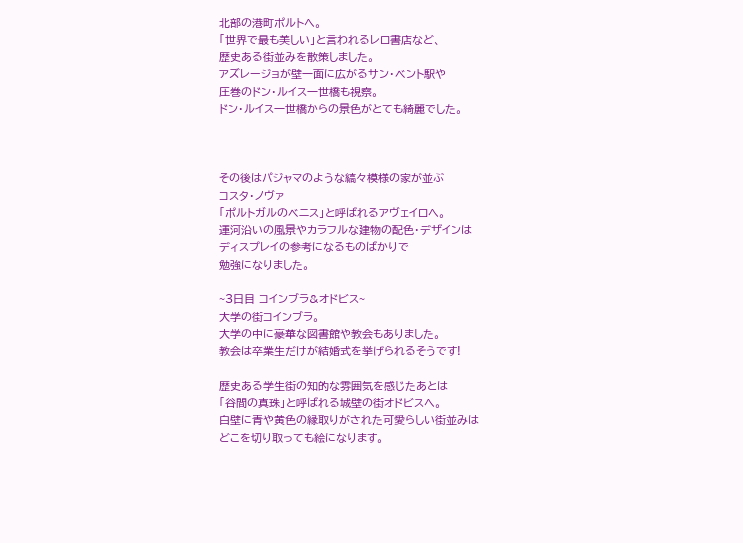北部の港町ポルトへ。
「世界で最も美しい」と言われるレロ書店など、
歴史ある街並みを散策しました。
アズレージョが壁一面に広がるサン・ベント駅や
圧巻のドン・ルイス一世橋も視察。
ドン・ルイス一世橋からの景色がとても綺麗でした。



その後はパジャマのような縞々模様の家が並ぶ
コスタ・ノヴァ
「ポルトガルのベニス」と呼ばれるアヴェイロへ。
運河沿いの風景やカラフルな建物の配色・デザインは
ディスプレイの参考になるものばかりで
勉強になりました。

~3日目 コインブラ&オドビス~
大学の街コインブラ。
大学の中に豪華な図書館や教会もありました。
教会は卒業生だけが結婚式を挙げられるそうです!

歴史ある学生街の知的な雰囲気を感じたあとは
「谷間の真珠」と呼ばれる城壁の街オドビスへ。
白壁に青や黄色の縁取りがされた可愛らしい街並みは
どこを切り取っても絵になります。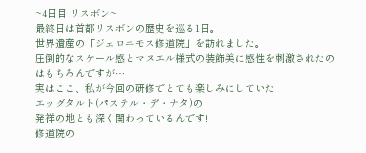~4日目 リスボン~
最終日は首都リスボンの歴史を巡る1日。
世界遺産の「ジェロニモス修道院」を訪れました。
圧倒的なスケール感とマヌエル様式の装飾美に感性を刺激されたのはもちろんですが…
実はここ、私が今回の研修でとても楽しみにしていた
エッグタルト(パステル・デ・ナタ)の
発祥の地とも深く関わっているんです!
修道院の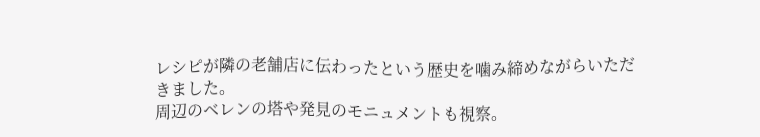レシピが隣の老舗店に伝わったという歴史を噛み締めながらいただきました。
周辺のベレンの塔や発見のモニュメントも視察。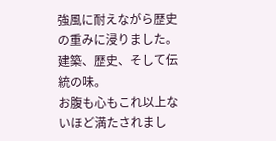強風に耐えながら歴史の重みに浸りました。
建築、歴史、そして伝統の味。
お腹も心もこれ以上ないほど満たされまし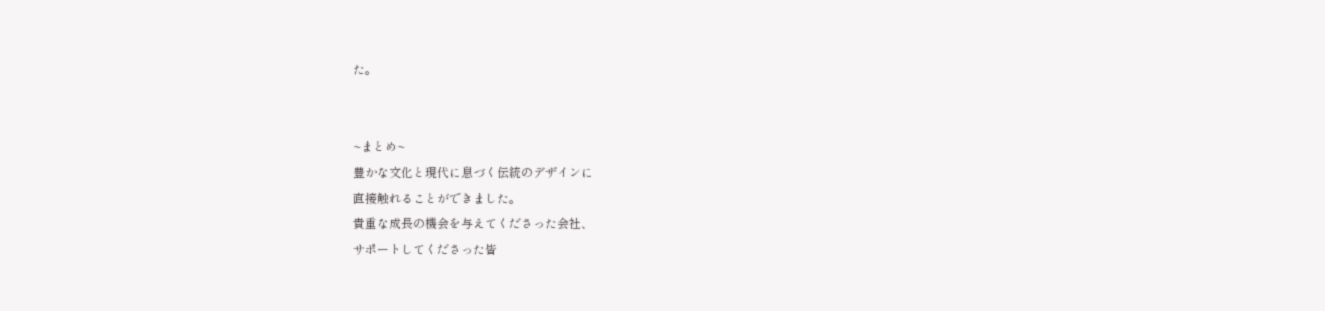た。


~まとめ~
豊かな文化と現代に息づく伝統のデザインに
直接触れることができました。
貴重な成長の機会を与えてくださった会社、
サポートしてくださった皆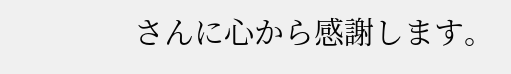さんに心から感謝します。